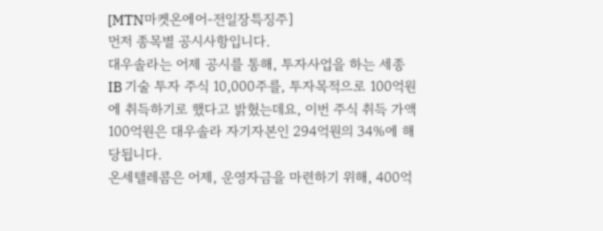[MTN마켓온에어-전일장특징주]
먼저 종목별 공시사항입니다.
대우솔라는 어제 공시를 통해, 투자사업을 하는 세종 IB 기술 투자 주식 10,000주를, 투자목적으로 100억원에 취득하기로 했다고 밝혔는데요, 이번 주식 취득 가액 100억원은 대우솔라 자기자본인 294억원의 34%에 해당됩니다.
온세텔레콤은 어제, 운영자금을 마련하기 위해, 400억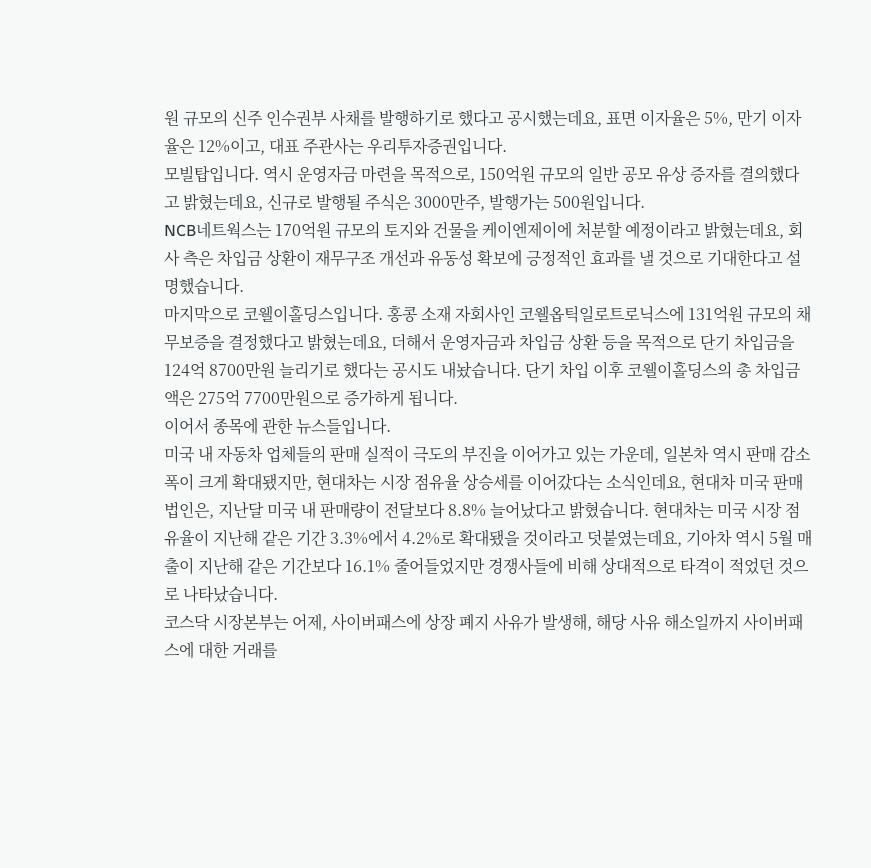원 규모의 신주 인수권부 사채를 발행하기로 했다고 공시했는데요, 표면 이자율은 5%, 만기 이자율은 12%이고, 대표 주관사는 우리투자증권입니다.
모빌탑입니다. 역시 운영자금 마련을 목적으로, 150억원 규모의 일반 공모 유상 증자를 결의했다고 밝혔는데요, 신규로 발행될 주식은 3000만주, 발행가는 500원입니다.
NCB네트웍스는 170억원 규모의 토지와 건물을 케이엔제이에 처분할 예정이라고 밝혔는데요, 회사 측은 차입금 상환이 재무구조 개선과 유동성 확보에 긍정적인 효과를 낼 것으로 기대한다고 설명했습니다.
마지막으로 코웰이홀딩스입니다. 홍콩 소재 자회사인 코웰옵틱일로트로닉스에 131억원 규모의 채무보증을 결정했다고 밝혔는데요, 더해서 운영자금과 차입금 상환 등을 목적으로 단기 차입금을 124억 8700만원 늘리기로 했다는 공시도 내놨습니다. 단기 차입 이후 코웰이홀딩스의 총 차입금액은 275억 7700만원으로 증가하게 됩니다.
이어서 종목에 관한 뉴스들입니다.
미국 내 자동차 업체들의 판매 실적이 극도의 부진을 이어가고 있는 가운데, 일본차 역시 판매 감소폭이 크게 확대됐지만, 현대차는 시장 점유율 상승세를 이어갔다는 소식인데요, 현대차 미국 판매법인은, 지난달 미국 내 판매량이 전달보다 8.8% 늘어났다고 밝혔습니다. 현대차는 미국 시장 점유율이 지난해 같은 기간 3.3%에서 4.2%로 확대됐을 것이라고 덧붙였는데요, 기아차 역시 5월 매출이 지난해 같은 기간보다 16.1% 줄어들었지만 경쟁사들에 비해 상대적으로 타격이 적었던 것으로 나타났습니다.
코스닥 시장본부는 어제, 사이버패스에 상장 폐지 사유가 발생해, 해당 사유 해소일까지 사이버패스에 대한 거래를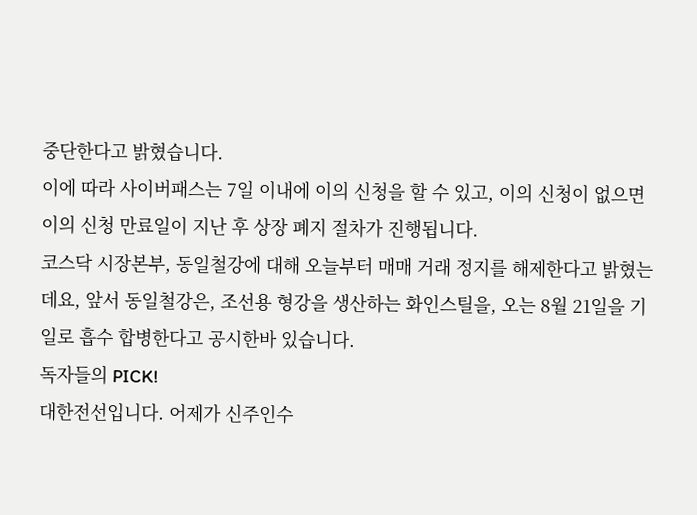중단한다고 밝혔습니다.
이에 따라 사이버패스는 7일 이내에 이의 신청을 할 수 있고, 이의 신청이 없으면 이의 신청 만료일이 지난 후 상장 폐지 절차가 진행됩니다.
코스닥 시장본부, 동일철강에 대해 오늘부터 매매 거래 정지를 해제한다고 밝혔는데요, 앞서 동일철강은, 조선용 형강을 생산하는 화인스틸을, 오는 8월 21일을 기일로 흡수 합병한다고 공시한바 있습니다.
독자들의 PICK!
대한전선입니다. 어제가 신주인수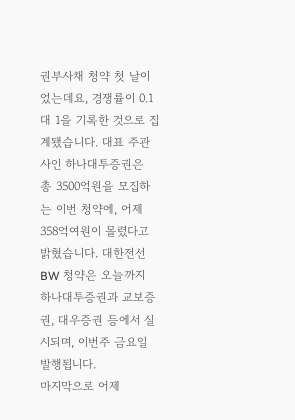권부사채 청약 첫 날이었는데요, 경쟁률이 0.1대 1을 기록한 것으로 집계됐습니다. 대표 주관사인 하나대투증권은 총 3500억원을 모집하는 이번 청약에, 어제 358억여원이 몰렸다고 밝혔습니다. 대한전선 BW 청약은 오늘까지 하나대투증권과 교보증권, 대우증권 등에서 실시되며, 이번주 금요일 발행됩니다.
마지막으로 어제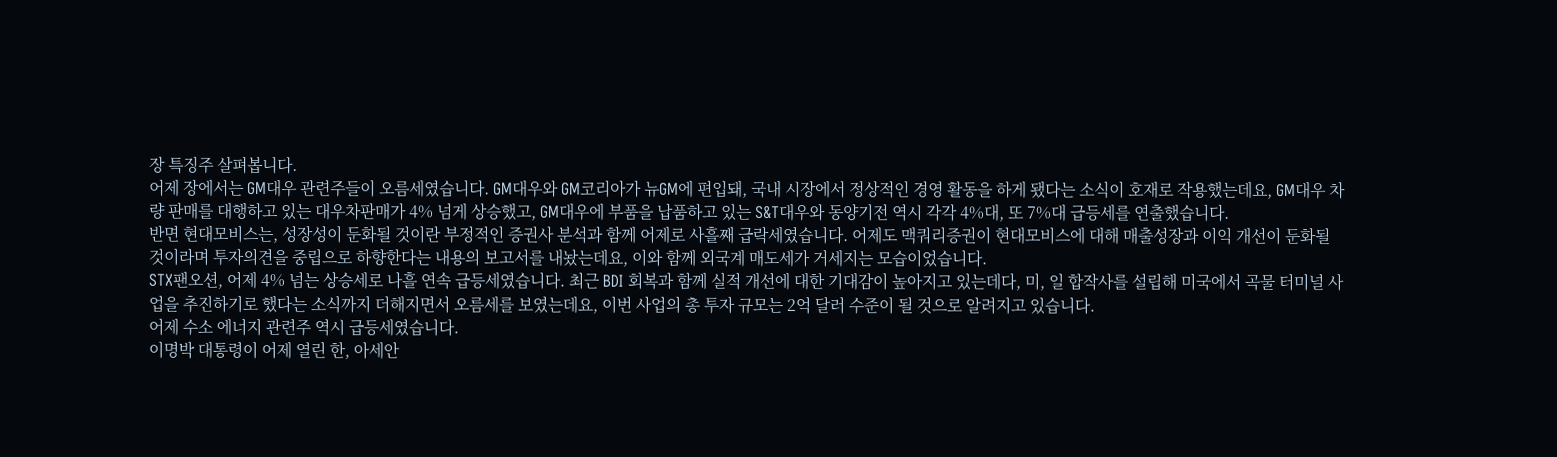장 특징주 살펴봅니다.
어제 장에서는 GM대우 관련주들이 오름세였습니다. GM대우와 GM코리아가 뉴GM에 편입돼, 국내 시장에서 정상적인 경영 활동을 하게 됐다는 소식이 호재로 작용했는데요, GM대우 차량 판매를 대행하고 있는 대우차판매가 4% 넘게 상승했고, GM대우에 부품을 납품하고 있는 S&T대우와 동양기전 역시 각각 4%대, 또 7%대 급등세를 연출했습니다.
반면 현대모비스는, 성장성이 둔화될 것이란 부정적인 증권사 분석과 함께 어제로 사흘째 급락세였습니다. 어제도 맥쿼리증권이 현대모비스에 대해 매출성장과 이익 개선이 둔화될 것이라며 투자의견을 중립으로 하향한다는 내용의 보고서를 내놨는데요, 이와 함께 외국계 매도세가 거세지는 모습이었습니다.
STX팬오션, 어제 4% 넘는 상승세로 나흘 연속 급등세였습니다. 최근 BDI 회복과 함께 실적 개선에 대한 기대감이 높아지고 있는데다, 미, 일 합작사를 설립해 미국에서 곡물 터미널 사업을 추진하기로 했다는 소식까지 더해지면서 오름세를 보였는데요, 이번 사업의 총 투자 규모는 2억 달러 수준이 될 것으로 알려지고 있습니다.
어제 수소 에너지 관련주 역시 급등세였습니다.
이명박 대통령이 어제 열린 한, 아세안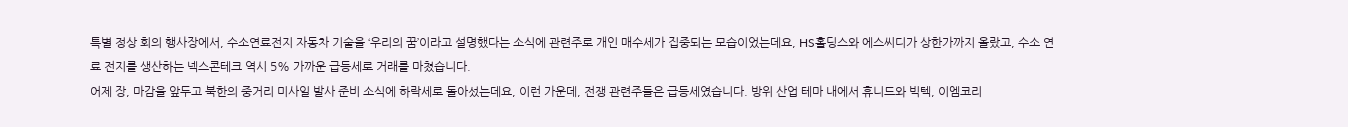특별 정상 회의 행사장에서, 수소연료전지 자동차 기술을 ‘우리의 꿈’이라고 설명했다는 소식에 관련주로 개인 매수세가 집중되는 모습이었는데요, HS홀딩스와 에스씨디가 상한가까지 올랐고, 수소 연료 전지를 생산하는 넥스콘테크 역시 5% 가까운 급등세로 거래를 마쳤습니다.
어제 장, 마감을 앞두고 북한의 중거리 미사일 발사 준비 소식에 하락세로 돌아섰는데요, 이런 가운데, 전쟁 관련주들은 급등세였습니다. 방위 산업 테마 내에서 휴니드와 빅텍, 이엠코리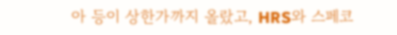아 등이 상한가까지 올랐고, HRS와 스페코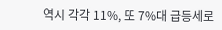역시 각각 11%, 또 7%대 급등세로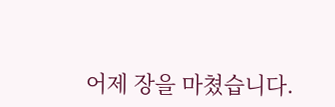어제 장을 마쳤습니다.